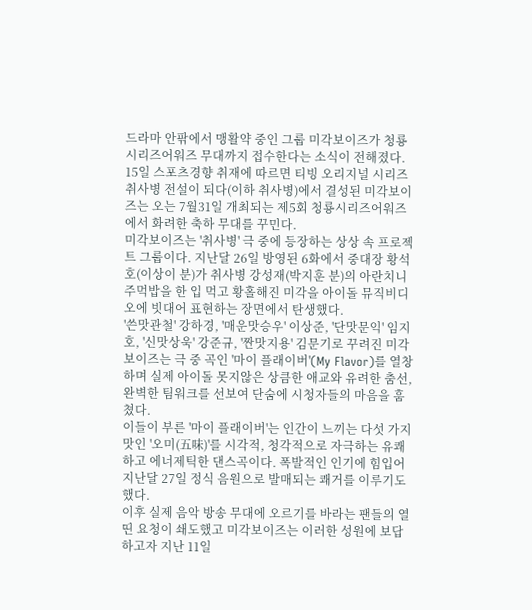드라마 안팎에서 맹활약 중인 그룹 미각보이즈가 청룡시리즈어워즈 무대까지 접수한다는 소식이 전해졌다.
15일 스포츠경향 취재에 따르면 티빙 오리지널 시리즈 취사병 전설이 되다(이하 취사병)에서 결성된 미각보이즈는 오는 7월31일 개최되는 제5회 청룡시리즈어워즈에서 화려한 축하 무대를 꾸민다.
미각보이즈는 '취사병' 극 중에 등장하는 상상 속 프로젝트 그룹이다. 지난달 26일 방영된 6화에서 중대장 황석호(이상이 분)가 취사병 강성재(박지훈 분)의 아란치니 주먹밥을 한 입 먹고 황홀해진 미각을 아이돌 뮤직비디오에 빗대어 표현하는 장면에서 탄생했다.
'쓴맛관철' 강하경, '매운맛승우' 이상준, '단맛문익' 임지호, '신맛상욱' 강준규, '짠맛지용' 김문기로 꾸려진 미각보이즈는 극 중 곡인 '마이 플래이버'(My Flavor)를 열창하며 실제 아이돌 못지않은 상큼한 애교와 유려한 춤선, 완벽한 팀워크를 선보여 단숨에 시청자들의 마음을 훔쳤다.
이들이 부른 '마이 플래이버'는 인간이 느끼는 다섯 가지 맛인 '오미(五味)'를 시각적, 청각적으로 자극하는 유쾌하고 에너제틱한 댄스곡이다. 폭발적인 인기에 힘입어 지난달 27일 정식 음원으로 발매되는 쾌거를 이루기도 했다.
이후 실제 음악 방송 무대에 오르기를 바라는 팬들의 열띤 요청이 쇄도했고 미각보이즈는 이러한 성원에 보답하고자 지난 11일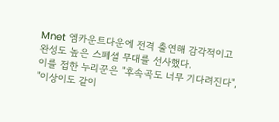Mnet 엠카운트다운에 전격 출연해 감각적이고 완성도 높은 스페셜 무대를 선사했다.
이를 접한 누리꾼은 "후속곡도 너무 기다려진다", "이상이도 같이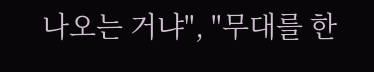나오는 거냐", "무대를 한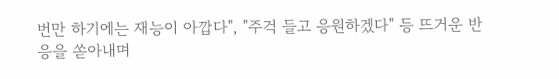번만 하기에는 재능이 아깝다", "주걱 들고 응원하겠다" 등 뜨거운 반응을 쏟아내며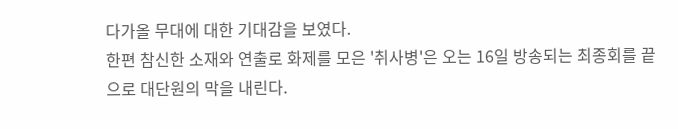다가올 무대에 대한 기대감을 보였다.
한편 참신한 소재와 연출로 화제를 모은 '취사병'은 오는 16일 방송되는 최종회를 끝으로 대단원의 막을 내린다.